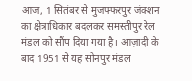आज, 1 सितंबर से मुजफ्फरपुर जंक्शन का क्षेत्राधिकार बदलकर समस्तीपुर रेल मंडल को सौंप दिया गया है। आज़ादी के बाद 1951 से यह सोनपुर मंडल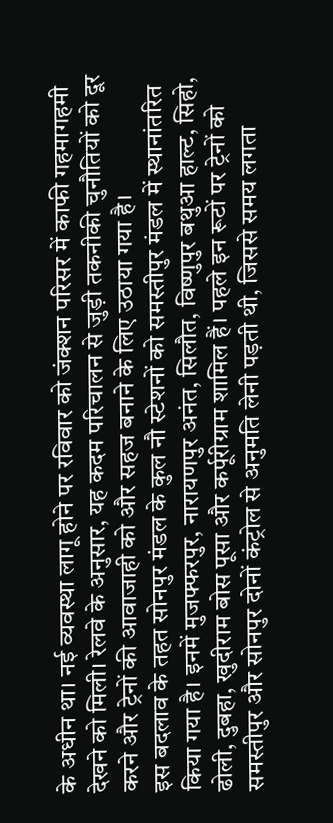के अधीन था। नई व्यवस्था लागू होने पर रविवार को जंक्शन परिसर में काफी गहमागहमी देखने को मिली। रेलवे के अनुसार, यह कदम परिचालन से जुड़ी तकनीकी चुनौतियों को दूर करने और ट्रेनों की आवाजाही को और सहज बनाने के लिए उठाया गया है।
इस बदलाव के तहत सोनपुर मंडल के कुल नौ स्टेशनों को समस्तीपुर मंडल में स्थानांतरित किया गया है। इनमें मुजफ्फरपुर, नारायणपुर अनंत, सिलौत, विष्णुपुर बथुआ हाल्ट, सिहो, ढोली, दुबहा, खुदीराम बोस पूसा और कर्पूरीग्राम शामिल हैं। पहले इन रूटों पर ट्रेनों को समस्तीपुर और सोनपुर दोनों कंट्रोल से अनुमति लेनी पड़ती थी, जिससे समय लगता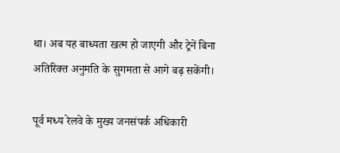था। अब यह बाध्यता खत्म हो जाएगी और ट्रेनें बिना अतिरिक्त अनुमति के सुगमता से आगे बढ़ सकेंगी।

पूर्व मध्य रेलवे के मुख्य जनसंपर्क अधिकारी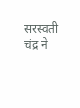सरस्वती चंद्र ने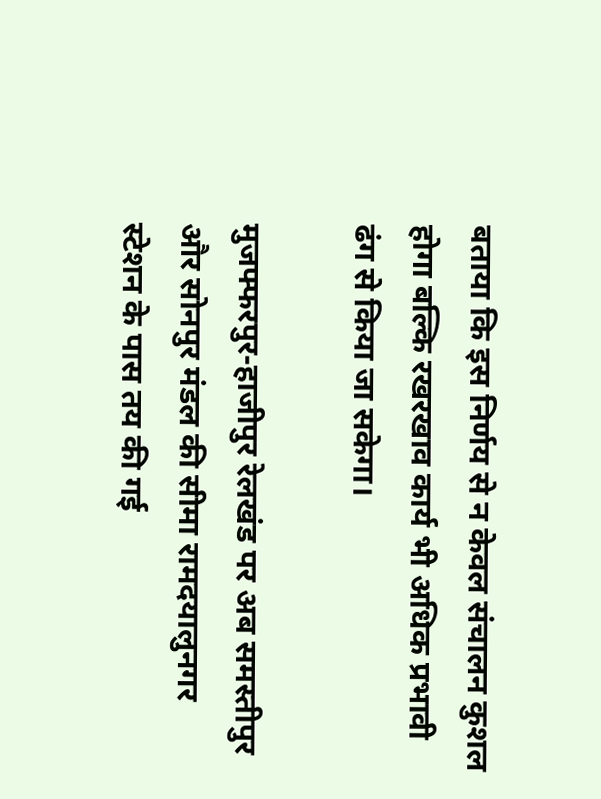बताया कि इस निर्णय से न केवल संचालन कुशल होगा बल्कि रखरखाव कार्य भी अधिक प्रभावी ढंग से किया जा सकेगा।

मुजफ्फरपुर-हाजीपुर रेलखंड पर अब समस्तीपुर और सोनपुर मंडल की सीमा रामदयालुनगर स्टेशन के पास तय की गई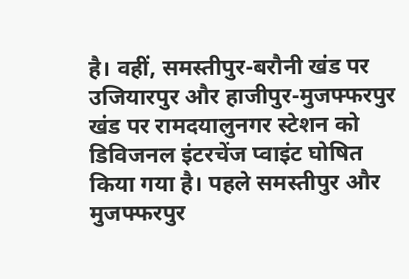है। वहीं, समस्तीपुर-बरौनी खंड पर उजियारपुर और हाजीपुर-मुजफ्फरपुर खंड पर रामदयालुनगर स्टेशन को डिविजनल इंटरचेंज प्वाइंट घोषित किया गया है। पहले समस्तीपुर और मुजफ्फरपुर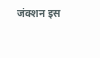जंक्शन इस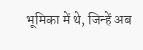भूमिका में थे, जिन्हें अब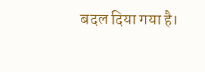बदल दिया गया है।